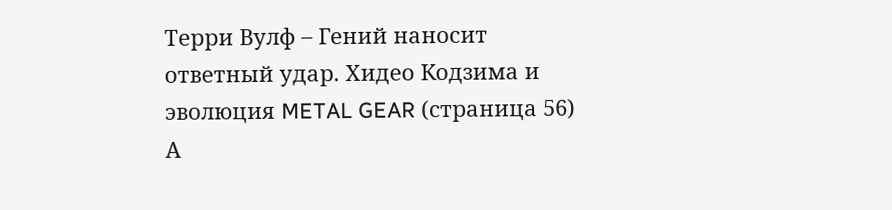Терри Вулф – Гений наносит ответный удар. Хидео Кодзима и эволюция METAL GEAR (страница 56)
А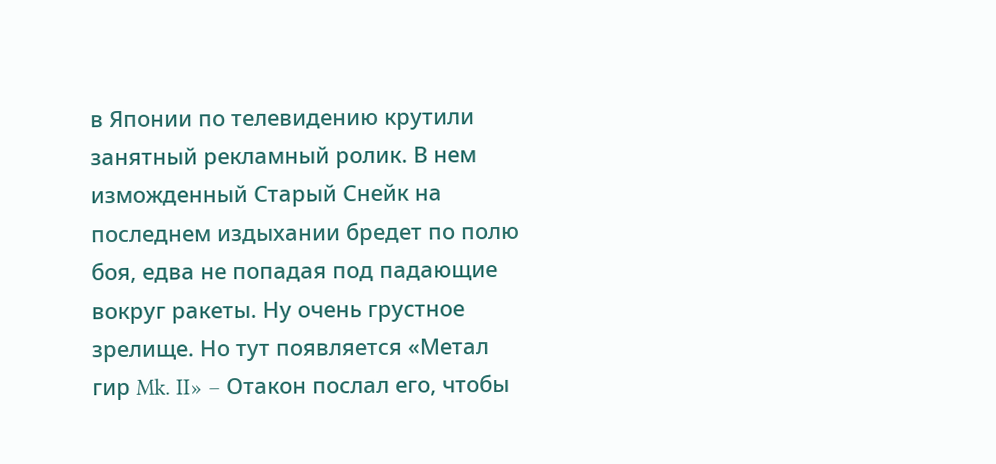в Японии по телевидению крутили занятный рекламный ролик. В нем изможденный Старый Снейк на последнем издыхании бредет по полю боя, едва не попадая под падающие вокруг ракеты. Ну очень грустное зрелище. Но тут появляется «Метал гир Mk. II» – Отакон послал его, чтобы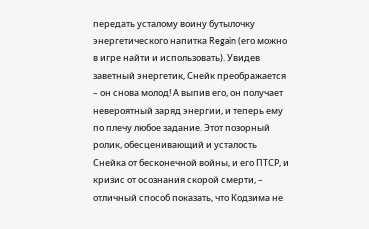передать усталому воину бутылочку энергетического напитка Regain (его можно в игре найти и использовать). Увидев заветный энергетик, Снейк преображается – он снова молод! А выпив его, он получает невероятный заряд энергии, и теперь ему по плечу любое задание. Этот позорный ролик, обесценивающий и усталость Снейка от бесконечной войны, и его ПТСР, и кризис от осознания скорой смерти, – отличный способ показать, что Кодзима не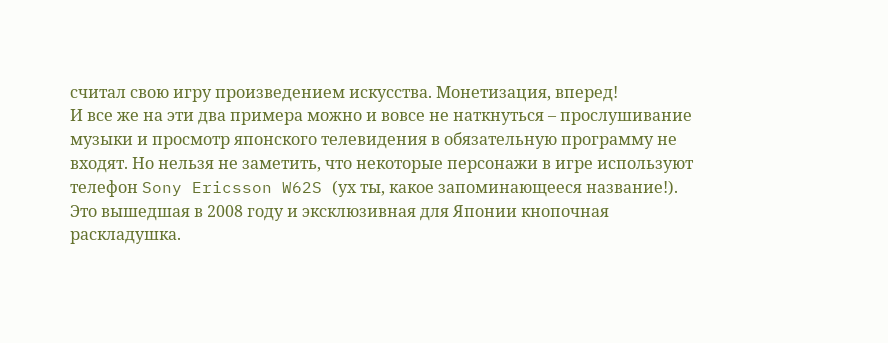считал свою игру произведением искусства. Монетизация, вперед!
И все же на эти два примера можно и вовсе не наткнуться – прослушивание музыки и просмотр японского телевидения в обязательную программу не входят. Но нельзя не заметить, что некоторые персонажи в игре используют телефон Sony Ericsson W62S (ух ты, какое запоминающееся название!). Это вышедшая в 2008 году и эксклюзивная для Японии кнопочная раскладушка.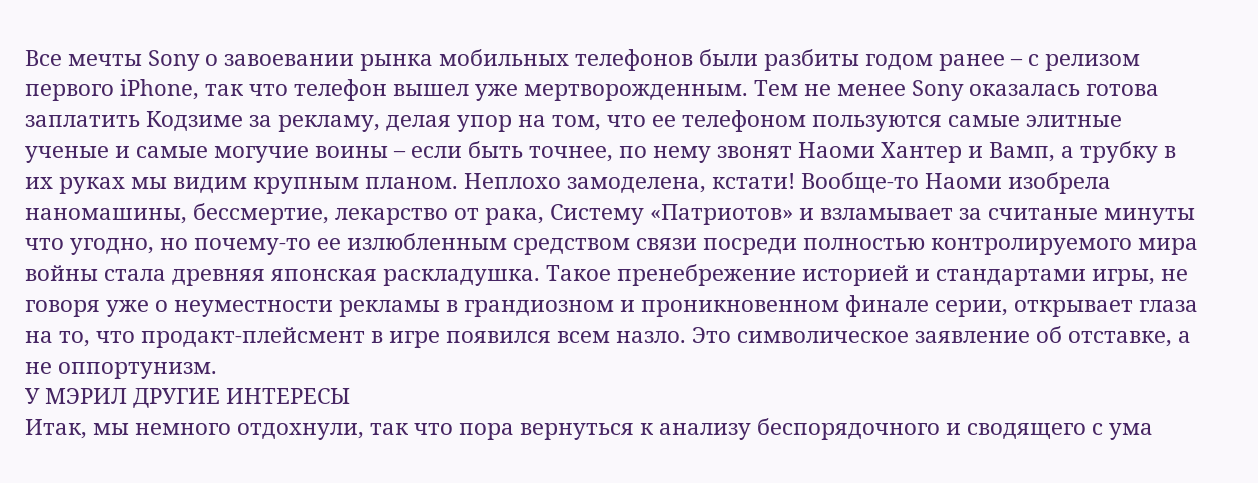Все мечты Sony о завоевании рынка мобильных телефонов были разбиты годом ранее – с релизом первого iPhone, так что телефон вышел уже мертворожденным. Тем не менее Sony оказалась готова заплатить Кодзиме за рекламу, делая упор на том, что ее телефоном пользуются самые элитные ученые и самые могучие воины – если быть точнее, по нему звонят Наоми Хантер и Вамп, а трубку в их руках мы видим крупным планом. Неплохо замоделена, кстати! Вообще-то Наоми изобрела наномашины, бессмертие, лекарство от рака, Систему «Патриотов» и взламывает за считаные минуты что угодно, но почему-то ее излюбленным средством связи посреди полностью контролируемого мира войны стала древняя японская раскладушка. Такое пренебрежение историей и стандартами игры, не говоря уже о неуместности рекламы в грандиозном и проникновенном финале серии, открывает глаза на то, что продакт-плейсмент в игре появился всем назло. Это символическое заявление об отставке, а не оппортунизм.
У МЭРИЛ ДРУГИЕ ИНТЕРЕСЫ
Итак, мы немного отдохнули, так что пора вернуться к анализу беспорядочного и сводящего с ума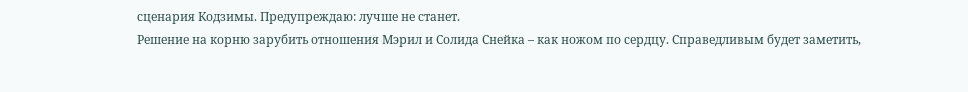сценария Кодзимы. Предупреждаю: лучше не станет.
Решение на корню зарубить отношения Мэрил и Солида Снейка – как ножом по сердцу. Справедливым будет заметить,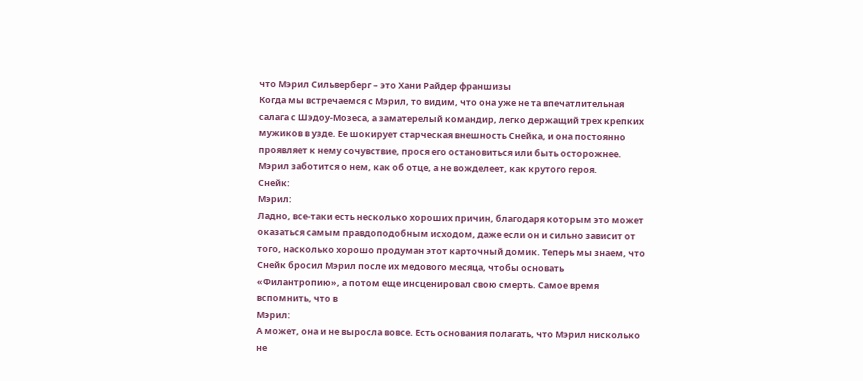что Мэрил Сильверберг – это Хани Райдер франшизы
Когда мы встречаемся с Мэрил, то видим, что она уже не та впечатлительная салага с Шэдоу-Мозеса, а заматерелый командир, легко держащий трех крепких мужиков в узде. Ее шокирует старческая внешность Снейка, и она постоянно проявляет к нему сочувствие, прося его остановиться или быть осторожнее. Мэрил заботится о нем, как об отце, а не вожделеет, как крутого героя.
Снейк:
Мэрил:
Ладно, все-таки есть несколько хороших причин, благодаря которым это может оказаться самым правдоподобным исходом, даже если он и сильно зависит от того, насколько хорошо продуман этот карточный домик. Теперь мы знаем, что Снейк бросил Мэрил после их медового месяца, чтобы основать «Филантропию», а потом еще инсценировал свою смерть. Самое время вспомнить, что в
Мэрил:
А может, она и не выросла вовсе. Есть основания полагать, что Мэрил нисколько не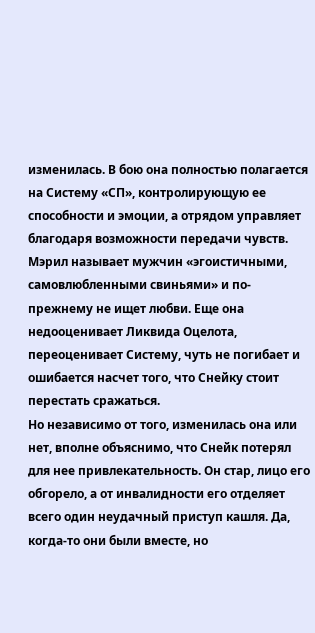изменилась. В бою она полностью полагается на Систему «СП», контролирующую ее способности и эмоции, а отрядом управляет благодаря возможности передачи чувств. Мэрил называет мужчин «эгоистичными, самовлюбленными свиньями» и по-прежнему не ищет любви. Еще она недооценивает Ликвида Оцелота, переоценивает Систему, чуть не погибает и ошибается насчет того, что Снейку стоит перестать сражаться.
Но независимо от того, изменилась она или нет, вполне объяснимо, что Снейк потерял для нее привлекательность. Он стар, лицо его обгорело, а от инвалидности его отделяет всего один неудачный приступ кашля. Да, когда-то они были вместе, но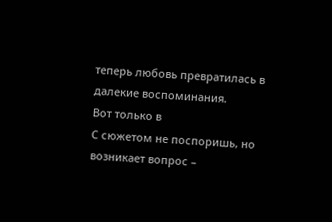теперь любовь превратилась в далекие воспоминания.
Вот только в
С сюжетом не поспоришь, но возникает вопрос –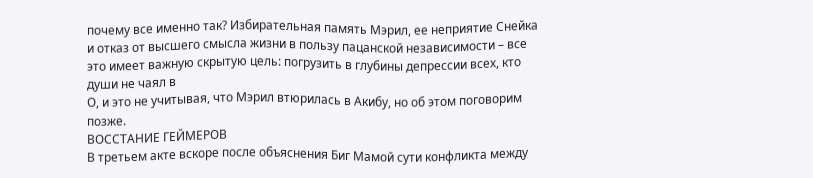почему все именно так? Избирательная память Мэрил, ее неприятие Снейка и отказ от высшего смысла жизни в пользу пацанской независимости – все это имеет важную скрытую цель: погрузить в глубины депрессии всех, кто души не чаял в
О, и это не учитывая, что Мэрил втюрилась в Акибу, но об этом поговорим позже.
ВОССТАНИЕ ГЕЙМЕРОВ
В третьем акте вскоре после объяснения Биг Мамой сути конфликта между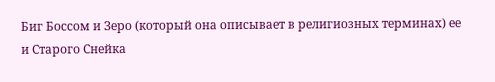Биг Боссом и Зеро (который она описывает в религиозных терминах) ее и Старого Снейка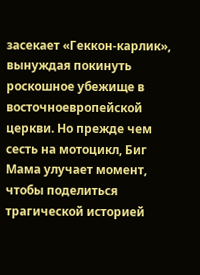засекает «Геккон-карлик», вынуждая покинуть роскошное убежище в восточноевропейской церкви. Но прежде чем сесть на мотоцикл, Биг Мама улучает момент, чтобы поделиться трагической историей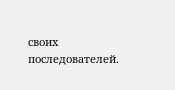своих последователей.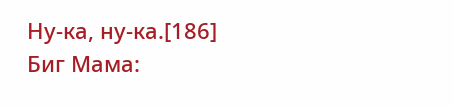Ну-ка, ну-ка.[186]
Биг Мама: